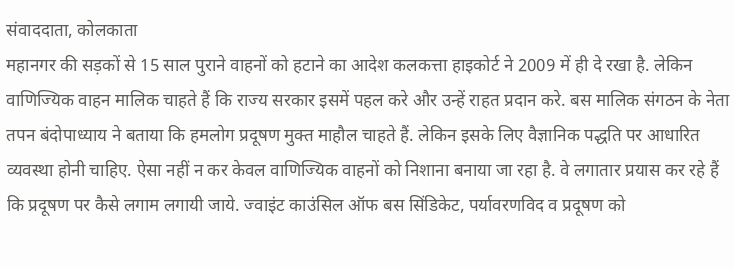संवाददाता, कोलकाता
महानगर की सड़कों से 15 साल पुराने वाहनों को हटाने का आदेश कलकत्ता हाइकोर्ट ने 2009 में ही दे रखा है. लेकिन वाणिज्यिक वाहन मालिक चाहते हैं कि राज्य सरकार इसमें पहल करे और उन्हें राहत प्रदान करे. बस मालिक संगठन के नेता तपन बंदोपाध्याय ने बताया कि हमलोग प्रदूषण मुक्त माहौल चाहते हैं. लेकिन इसके लिए वैज्ञानिक पद्धति पर आधारित व्यवस्था होनी चाहिए. ऐसा नहीं न कर केवल वाणिज्यिक वाहनों को निशाना बनाया जा रहा है. वे लगातार प्रयास कर रहे हैं कि प्रदूषण पर कैसे लगाम लगायी जाये. ज्वाइंट काउंसिल ऑफ बस सिंडिकेट, पर्यावरणविद व प्रदूषण को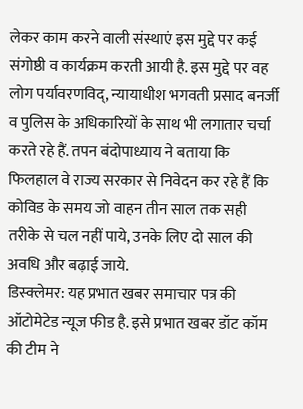लेकर काम करने वाली संस्थाएं इस मुद्दे पर कई संगोष्ठी व कार्यक्रम करती आयी है. इस मुद्दे पर वह लोग पर्यावरणविद्, न्यायाधीश भगवती प्रसाद बनर्जी व पुलिस के अधिकारियों के साथ भी लगातार चर्चा करते रहे हैं. तपन बंदोपाध्याय ने बताया कि फिलहाल वे राज्य सरकार से निवेदन कर रहे हैं कि कोविड के समय जो वाहन तीन साल तक सही तरीके से चल नहीं पाये, उनके लिए दो साल की अवधि और बढ़ाई जाये.
डिस्क्लेमर: यह प्रभात खबर समाचार पत्र की ऑटोमेटेड न्यूज फीड है. इसे प्रभात खबर डॉट कॉम की टीम ने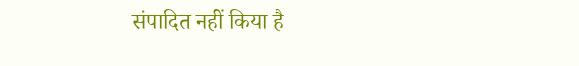संपादित नहीं किया है